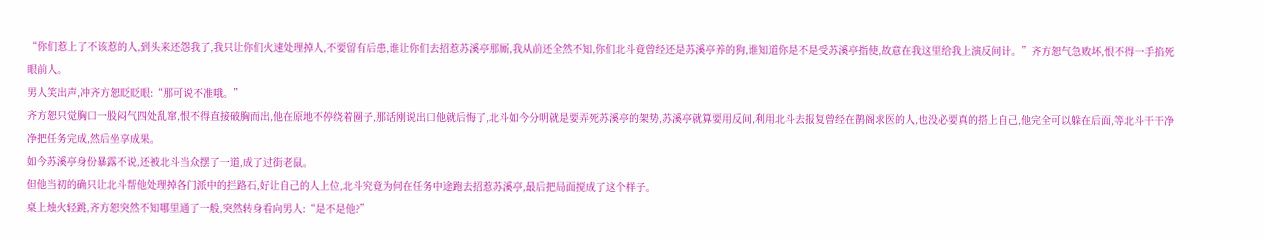“你们惹上了不该惹的人,到头来还怨我了,我只让你们火速处理掉人,不要留有后患,谁让你们去招惹苏溪亭那厮,我从前还全然不知,你们北斗竟曾经还是苏溪亭养的狗,谁知道你是不是受苏溪亭指使,故意在我这里给我上演反间计。”齐方恕气急败坏,恨不得一手掐死眼前人。
男人笑出声,冲齐方恕眨眨眼:“那可说不准哦。”
齐方恕只觉胸口一股闷气四处乱窜,恨不得直接破胸而出,他在原地不停绕着圈子,那话刚说出口他就后悔了,北斗如今分明就是要弄死苏溪亭的架势,苏溪亭就算要用反间,利用北斗去报复曾经在鹊阁求医的人,也没必要真的搭上自己,他完全可以躲在后面,等北斗干干净净把任务完成,然后坐享成果。
如今苏溪亭身份暴露不说,还被北斗当众摆了一道,成了过街老鼠。
但他当初的确只让北斗帮他处理掉各门派中的拦路石,好让自己的人上位,北斗究竟为何在任务中途跑去招惹苏溪亭,最后把局面搅成了这个样子。
桌上烛火轻跳,齐方恕突然不知哪里通了一般,突然转身看向男人:“是不是他?”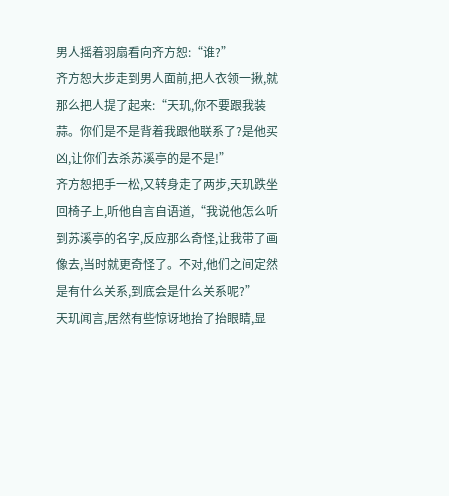男人摇着羽扇看向齐方恕:“谁?”
齐方恕大步走到男人面前,把人衣领一揪,就那么把人提了起来:“天玑,你不要跟我装蒜。你们是不是背着我跟他联系了?是他买凶,让你们去杀苏溪亭的是不是!”
齐方恕把手一松,又转身走了两步,天玑跌坐回椅子上,听他自言自语道,“我说他怎么听到苏溪亭的名字,反应那么奇怪,让我带了画像去,当时就更奇怪了。不对,他们之间定然是有什么关系,到底会是什么关系呢?”
天玑闻言,居然有些惊讶地抬了抬眼睛,显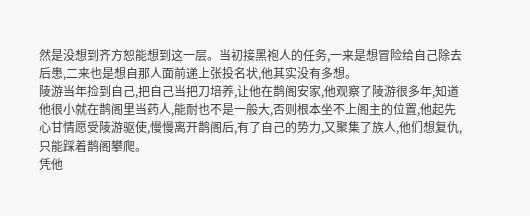然是没想到齐方恕能想到这一层。当初接黑袍人的任务,一来是想冒险给自己除去后患,二来也是想自那人面前递上张投名状,他其实没有多想。
陵游当年捡到自己,把自己当把刀培养,让他在鹊阁安家,他观察了陵游很多年,知道他很小就在鹊阁里当药人,能耐也不是一般大,否则根本坐不上阁主的位置,他起先心甘情愿受陵游驱使,慢慢离开鹊阁后,有了自己的势力,又聚集了族人,他们想复仇,只能踩着鹊阁攀爬。
凭他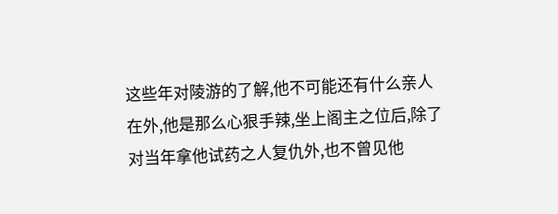这些年对陵游的了解,他不可能还有什么亲人在外,他是那么心狠手辣,坐上阁主之位后,除了对当年拿他试药之人复仇外,也不曾见他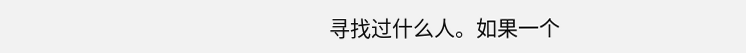寻找过什么人。如果一个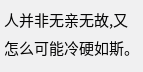人并非无亲无故,又怎么可能冷硬如斯。